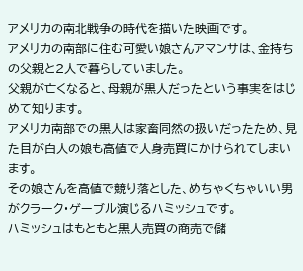アメリカの南北戦争の時代を描いた映画です。
アメリカの南部に住む可愛い娘さんアマンサは、金持ちの父親と2人で暮らしていました。
父親が亡くなると、母親が黒人だったという事実をはじめて知ります。
アメリカ南部での黒人は家畜同然の扱いだったため、見た目が白人の娘も高値で人身売買にかけられてしまいます。
その娘さんを高値で競り落とした、めちゃくちゃいい男がクラーク・ゲーブル演じるハミッシュです。
ハミッシュはもともと黒人売買の商売で儲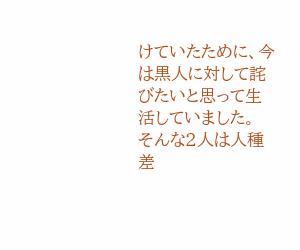けていたために、今は黒人に対して詫びたいと思って生活していました。
そんな2人は人種差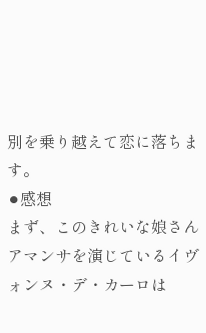別を乗り越えて恋に落ちます。
⚫感想
まず、このきれいな娘さんアマンサを演じているイヴォンヌ・デ・カーロは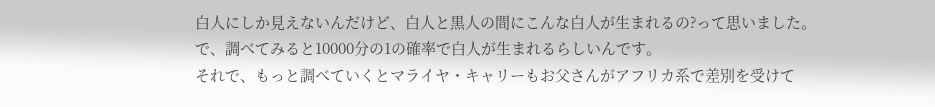白人にしか見えないんだけど、白人と黒人の間にこんな白人が生まれるの?って思いました。
で、調べてみると10000分の1の確率で白人が生まれるらしいんです。
それで、もっと調べていくとマライヤ・キャリーもお父さんがアフリカ系で差別を受けて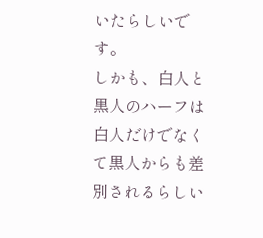いたらしいです。
しかも、白人と黒人のハーフは白人だけでなくて黒人からも差別されるらしい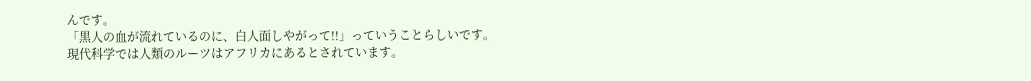んです。
「黒人の血が流れているのに、白人面しやがって!!」っていうことらしいです。
現代科学では人類のルーツはアフリカにあるとされています。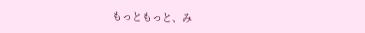もっともっと、み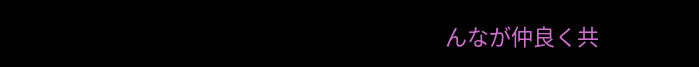んなが仲良く共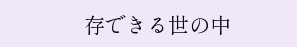存できる世の中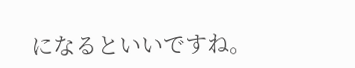になるといいですね。